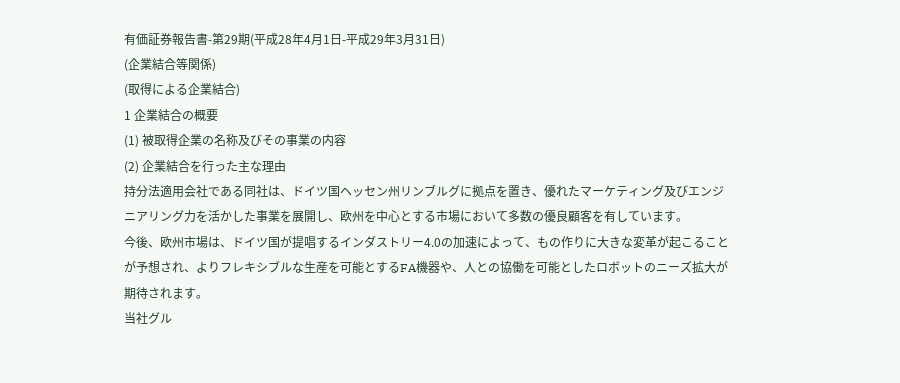有価証券報告書-第29期(平成28年4月1日-平成29年3月31日)
(企業結合等関係)
(取得による企業結合)
1 企業結合の概要
(1) 被取得企業の名称及びその事業の内容
(2) 企業結合を行った主な理由
持分法適用会社である同社は、ドイツ国ヘッセン州リンブルグに拠点を置き、優れたマーケティング及びエンジニアリング力を活かした事業を展開し、欧州を中心とする市場において多数の優良顧客を有しています。
今後、欧州市場は、ドイツ国が提唱するインダストリー4.0の加速によって、もの作りに大きな変革が起こることが予想され、よりフレキシブルな生産を可能とするFA機器や、人との協働を可能としたロボットのニーズ拡大が期待されます。
当社グル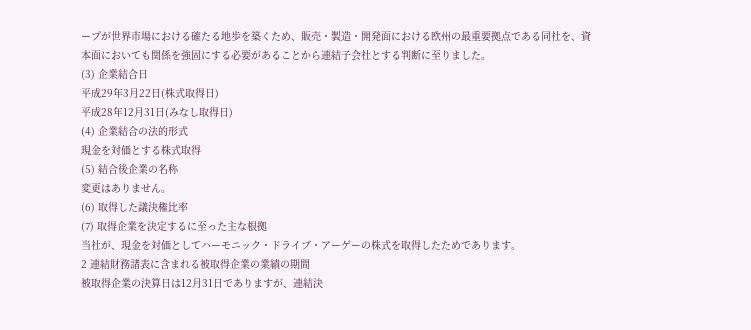ープが世界市場における確たる地歩を築くため、販売・製造・開発面における欧州の最重要拠点である同社を、資本面においても関係を強固にする必要があることから連結子会社とする判断に至りました。
(3) 企業結合日
平成29年3月22日(株式取得日)
平成28年12月31日(みなし取得日)
(4) 企業結合の法的形式
現金を対価とする株式取得
(5) 結合後企業の名称
変更はありません。
(6) 取得した議決権比率
(7) 取得企業を決定するに至った主な根拠
当社が、現金を対価としてハーモニック・ドライブ・アーゲーの株式を取得したためであります。
2 連結財務諸表に含まれる被取得企業の業績の期間
被取得企業の決算日は12月31日でありますが、連結決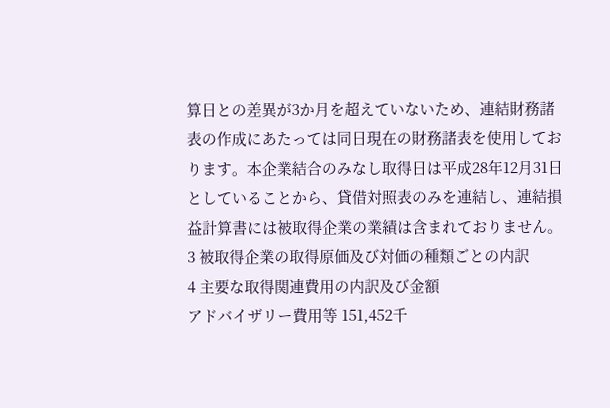算日との差異が3か月を超えていないため、連結財務諸表の作成にあたっては同日現在の財務諸表を使用しております。本企業結合のみなし取得日は平成28年12月31日としていることから、貸借対照表のみを連結し、連結損益計算書には被取得企業の業績は含まれておりません。
3 被取得企業の取得原価及び対価の種類ごとの内訳
4 主要な取得関連費用の内訳及び金額
アドバイザリー費用等 151,452千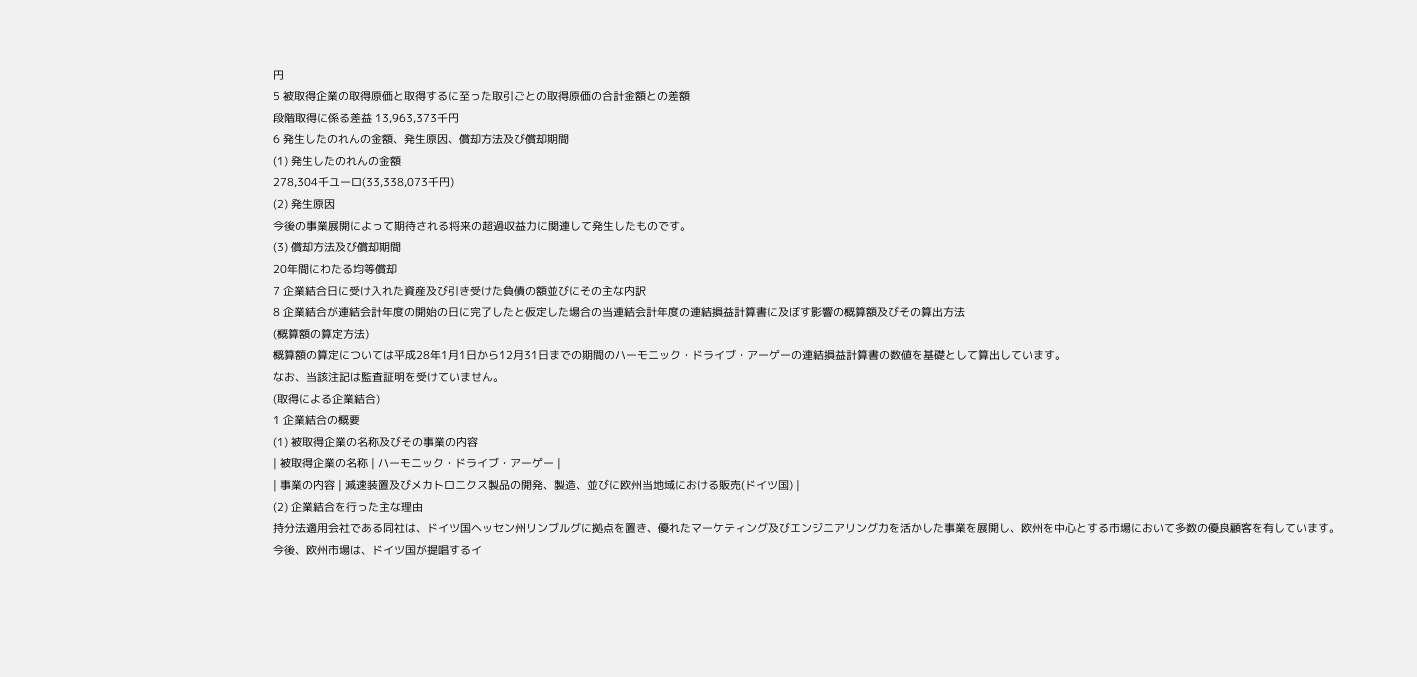円
5 被取得企業の取得原価と取得するに至った取引ごとの取得原価の合計金額との差額
段階取得に係る差益 13,963,373千円
6 発生したのれんの金額、発生原因、償却方法及び償却期間
(1) 発生したのれんの金額
278,304千ユーロ(33,338,073千円)
(2) 発生原因
今後の事業展開によって期待される将来の超過収益力に関連して発生したものです。
(3) 償却方法及び償却期間
20年間にわたる均等償却
7 企業結合日に受け入れた資産及び引き受けた負債の額並びにその主な内訳
8 企業結合が連結会計年度の開始の日に完了したと仮定した場合の当連結会計年度の連結損益計算書に及ぼす影響の概算額及びその算出方法
(概算額の算定方法)
概算額の算定については平成28年1月1日から12月31日までの期間のハーモニック・ドライブ・アーゲーの連結損益計算書の数値を基礎として算出しています。
なお、当該注記は監査証明を受けていません。
(取得による企業結合)
1 企業結合の概要
(1) 被取得企業の名称及びその事業の内容
| 被取得企業の名称 | ハーモニック・ドライブ・アーゲー |
| 事業の内容 | 減速装置及びメカトロニクス製品の開発、製造、並びに欧州当地域における販売(ドイツ国) |
(2) 企業結合を行った主な理由
持分法適用会社である同社は、ドイツ国ヘッセン州リンブルグに拠点を置き、優れたマーケティング及びエンジニアリング力を活かした事業を展開し、欧州を中心とする市場において多数の優良顧客を有しています。
今後、欧州市場は、ドイツ国が提唱するイ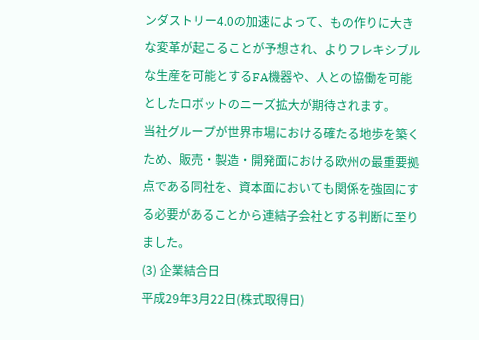ンダストリー4.0の加速によって、もの作りに大きな変革が起こることが予想され、よりフレキシブルな生産を可能とするFA機器や、人との協働を可能としたロボットのニーズ拡大が期待されます。
当社グループが世界市場における確たる地歩を築くため、販売・製造・開発面における欧州の最重要拠点である同社を、資本面においても関係を強固にする必要があることから連結子会社とする判断に至りました。
(3) 企業結合日
平成29年3月22日(株式取得日)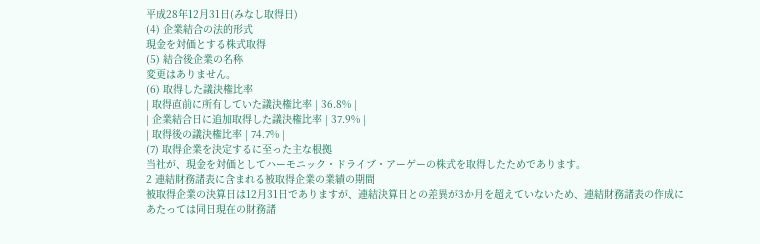平成28年12月31日(みなし取得日)
(4) 企業結合の法的形式
現金を対価とする株式取得
(5) 結合後企業の名称
変更はありません。
(6) 取得した議決権比率
| 取得直前に所有していた議決権比率 | 36.8% |
| 企業結合日に追加取得した議決権比率 | 37.9% |
| 取得後の議決権比率 | 74.7% |
(7) 取得企業を決定するに至った主な根拠
当社が、現金を対価としてハーモニック・ドライブ・アーゲーの株式を取得したためであります。
2 連結財務諸表に含まれる被取得企業の業績の期間
被取得企業の決算日は12月31日でありますが、連結決算日との差異が3か月を超えていないため、連結財務諸表の作成にあたっては同日現在の財務諸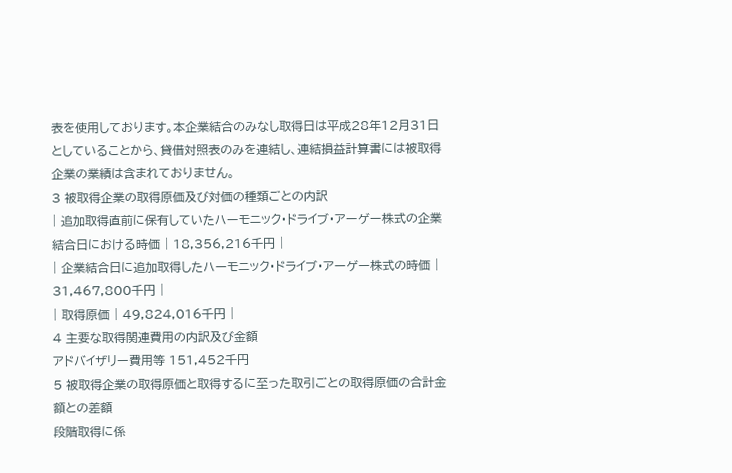表を使用しております。本企業結合のみなし取得日は平成28年12月31日としていることから、貸借対照表のみを連結し、連結損益計算書には被取得企業の業績は含まれておりません。
3 被取得企業の取得原価及び対価の種類ごとの内訳
| 追加取得直前に保有していたハーモニック・ドライブ・アーゲー株式の企業結合日における時価 | 18,356,216千円 |
| 企業結合日に追加取得したハーモニック・ドライブ・アーゲー株式の時価 | 31,467,800千円 |
| 取得原価 | 49,824,016千円 |
4 主要な取得関連費用の内訳及び金額
アドバイザリー費用等 151,452千円
5 被取得企業の取得原価と取得するに至った取引ごとの取得原価の合計金額との差額
段階取得に係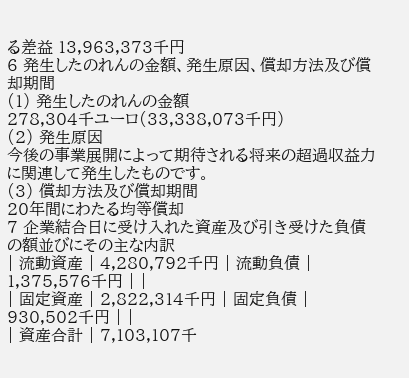る差益 13,963,373千円
6 発生したのれんの金額、発生原因、償却方法及び償却期間
(1) 発生したのれんの金額
278,304千ユーロ(33,338,073千円)
(2) 発生原因
今後の事業展開によって期待される将来の超過収益力に関連して発生したものです。
(3) 償却方法及び償却期間
20年間にわたる均等償却
7 企業結合日に受け入れた資産及び引き受けた負債の額並びにその主な内訳
| 流動資産 | 4,280,792千円 | 流動負債 | 1,375,576千円 | |
| 固定資産 | 2,822,314千円 | 固定負債 | 930,502千円 | |
| 資産合計 | 7,103,107千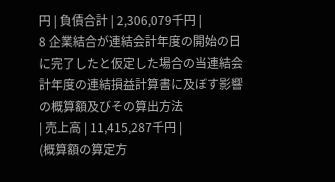円 | 負債合計 | 2,306,079千円 |
8 企業結合が連結会計年度の開始の日に完了したと仮定した場合の当連結会計年度の連結損益計算書に及ぼす影響の概算額及びその算出方法
| 売上高 | 11,415,287千円 |
(概算額の算定方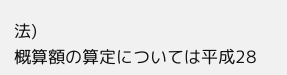法)
概算額の算定については平成28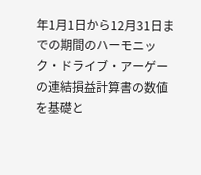年1月1日から12月31日までの期間のハーモニック・ドライブ・アーゲーの連結損益計算書の数値を基礎と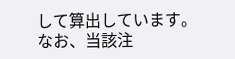して算出しています。
なお、当該注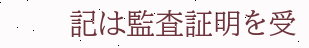記は監査証明を受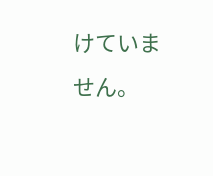けていません。